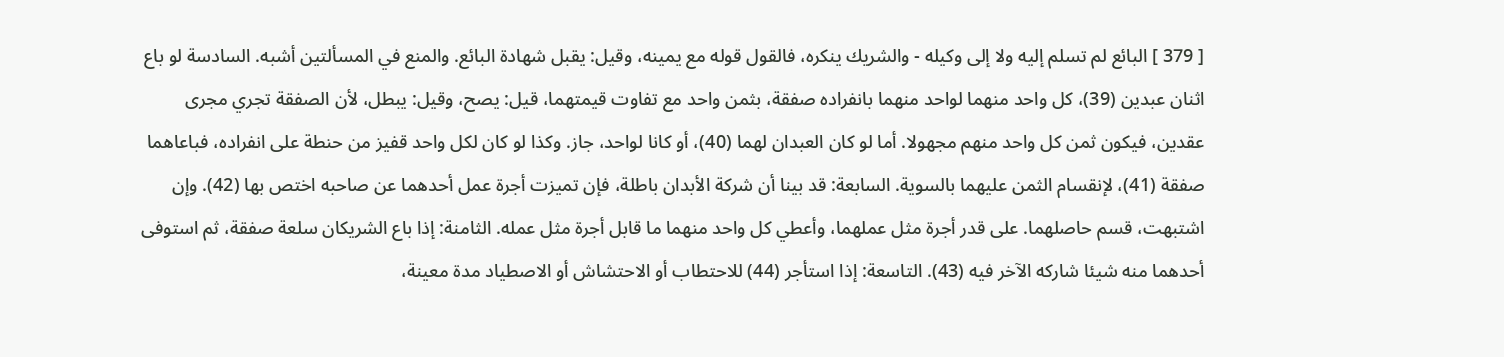[ 379 ] البائع لم تسلم إليه ولا إلى وكيله - والشريك ينكره، فالقول قوله مع يمينه، وقيل: يقبل شهادة البائع. والمنع في المسألتين أشبه. السادسة لو باع اثنان عبدين (39)، كل واحد منهما لواحد منهما بانفراده صفقة، بثمن واحد مع تفاوت قيمتهما، قيل: يصح، وقيل: يبطل، لأن الصفقة تجري مجرى عقدين، فيكون ثمن كل واحد منهم مجهولا. أما لو كان العبدان لهما (40)، أو كانا لواحد، جاز. وكذا لو كان لكل واحد قفيز من حنطة على انفراده، فباعاهما صفقة (41)، لإنقسام الثمن عليهما بالسوية. السابعة: قد بينا أن شركة الأبدان باطلة، فإن تميزت أجرة عمل أحدهما عن صاحبه اختص بها (42). وإن اشتبهت، قسم حاصلهما. على قدر أجرة مثل عملهما، وأعطي كل واحد منهما ما قابل أجرة مثل عمله. الثامنة: إذا باع الشريكان سلعة صفقة، ثم استوفى أحدهما منه شيئا شاركه الآخر فيه (43). التاسعة: إذا استأجر (44) للاحتطاب أو الاحتشاش أو الاصطياد مدة معينة،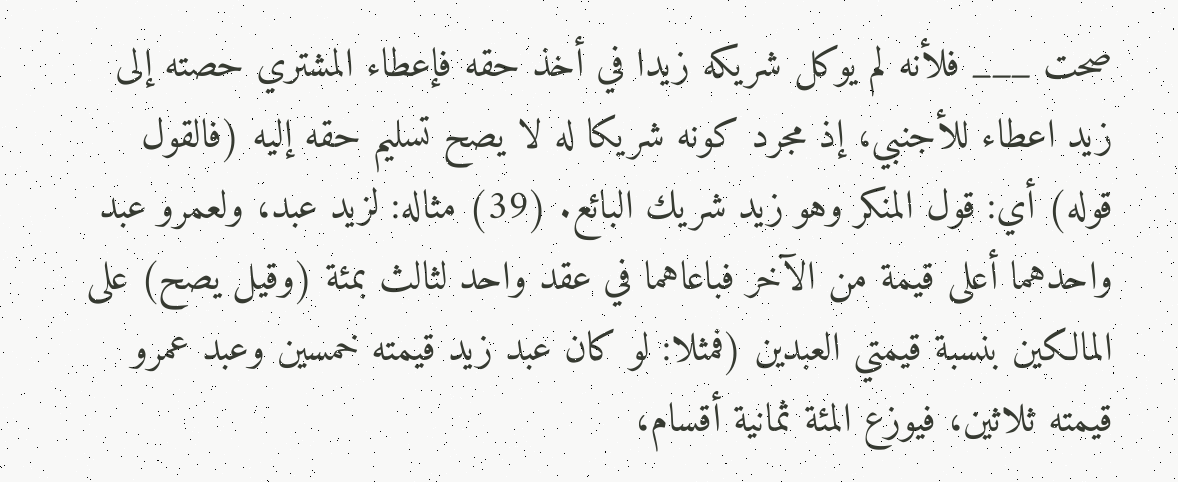صحت ___ فلأنه لم يوكل شريكه زيدا في أخذ حقه فإعطاء المشتري حصته إلى زيد اعطاء للأجنبي، إذ مجرد كونه شريكا له لا يصح تسليم حقه إليه (فالقول قوله) أي: قول المنكر وهو زيد شريك البائع. (39) مثاله: لزيد عبد، ولعمرو عبد واحدهما أعلى قيمة من الآخر فباعاهما في عقد واحد لثالث بمئة (وقيل يصح) على المالكين بنسبة قيمتي العبدين (فمثلا: لو كان عبد زيد قيمته خمسين وعبد عمرو قيمته ثلاثين، فيوزع المئة ثمانية أقسام،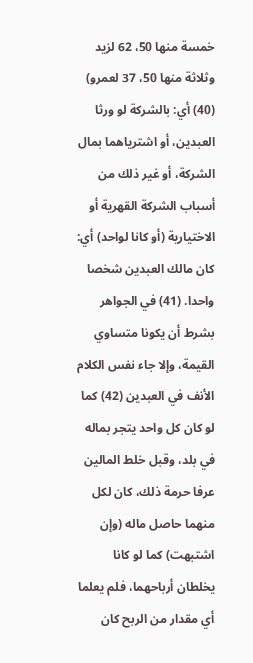خمسة منها 50، 62 لزيد وثلاثة منها 50، 37 لعمرو) (40) أي: بالشركة لو ورثا العبدين، أو اشترياهما بمال الشركة، أو غير ذلك من أسباب الشركة القهرية أو الاختيارية (أو كانا لواحد) أي: كان مالك العبدين شخصا واحدا. (41) في الجواهر بشرط أن يكونا متساوي القيمة، وإلا جاء نفس الكلام الأنف في العبدين (42) كما لو كان كل واحد يتجر بماله في بلد، وقبل خلط المالين عرفا حرمة ذلك، كان لكل منهما حاصل ماله (وإن اشتبهت) كما لو كانا يخلطان أرباحهما، فلم يعلما أي مقدار من الربح كان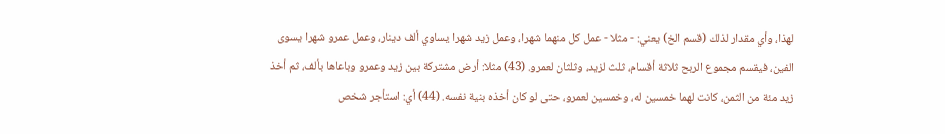لهذا، وأي مقدار لذلك (قسم الخ) يعني: - مثلا - عمل كل منهما شهرا، وعمل زيد شهرا يساوي ألف دينار، وعمل عمرو شهرا يسوى الفين، فيقسم مجموع الربح ثلاثة أقسام، ثلث لزيد، وثلثان لعمرو. (43) مثلا: أرض مشتركة بين زيد وعمرو وباعاها بألف، ثم أخذ زيد مئة من الثمن، كانت لهما خمسين له، وخمسين لعمرو، حتى لو كان أخذه بنية نفسه. (44) أي: استأجر شخص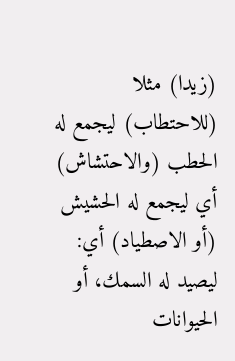(زيدا) مثلا (للاحتطاب) ليجمع له الحطب (والاحتشاش) أي ليجمع له الحشيش (أو الاصطياد) أي: ليصيد له السمك، أو الحيوانات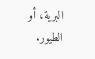البرية، أو الطيور.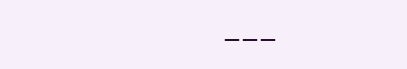___